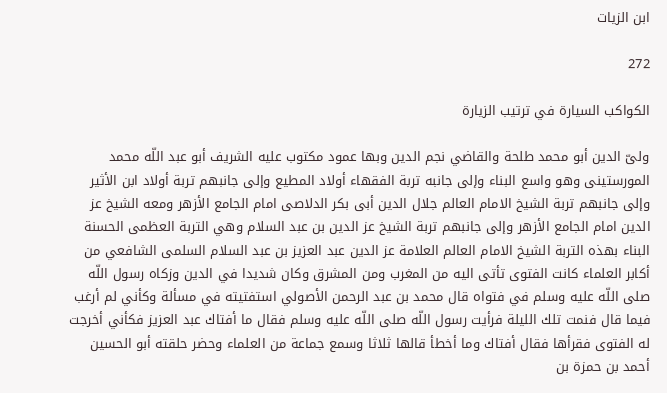ابن الزيات

272

الكواكب السيارة في ترتيب الزيارة

ولىّ الدين أبو محمد طلحة والقاضي نجم الدين وبها عمود مكتوب عليه الشريف أبو عبد اللّه محمد المورستينى وهو واسع البناء وإلى جانبه تربة الفقهاء أولاد المطيع وإلى جانبهم تربة أولاد ابن الأثير وإلى جانبهم تربة الشيخ الامام العالم جلال الدين أبى بكر الدلاصى امام الجامع الأزهر ومعه الشيخ عز الدين امام الجامع الأزهر وإلى جانبهم تربة الشيخ عز الدين بن عبد السلام وهي التربة العظمى الحسنة البناء بهذه التربة الشيخ الامام العالم العلامة عز الدين عبد العزيز بن عبد السلام السلمى الشافعي من أكابر العلماء كانت الفتوى تأتى اليه من المغرب ومن المشرق وكان شديدا في الدين وزكاه رسول اللّه صلى اللّه عليه وسلم في فتواه قال محمد بن عبد الرحمن الأصولي استفتيته في مسألة وكأني لم أرغب فيما قال فنمت تلك الليلة فرأيت رسول اللّه صلى اللّه عليه وسلم فقال ما أفتاك عبد العزيز فكأني أخرجت له الفتوى فقرأها فقال أفتاك وما أخطأ قالها ثلاثا وسمع جماعة من العلماء وحضر حلقته أبو الحسين أحمد بن حمزة بن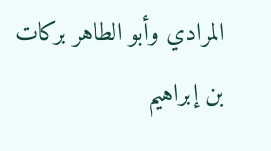المرادي وأبو الطاهر بركات بن إبراهيم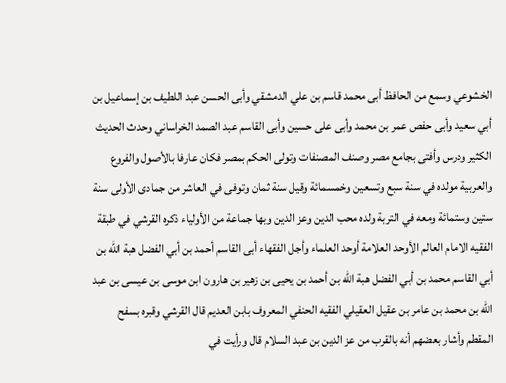الخشوعي وسمع من الحافظ أبى محمد قاسم بن علي الدمشقي وأبى الحسن عبد اللطيف بن إسماعيل بن أبي سعيد وأبى حفص عمر بن محمد وأبى على حسين وأبى القاسم عبد الصمد الخراساني وحدث الحديث الكثير ودرس وأفتى بجامع مصر وصنف المصنفات وتولى الحكم بمصر فكان عارفا بالأصول والفروع والعربية مولده في سنة سبع وتسعين وخمسمائة وقيل سنة ثمان وتوفى في العاشر من جمادى الأولى سنة ستين وستمائة ومعه في التربة ولده محب الدين وعز الدين وبها جماعة من الأولياء ذكره القرشي في طبقة الفقيه الامام العالم الأوحد العلامة أوحد العلماء وأجل الفقهاء أبى القاسم أحمد بن أبي الفضل هبة اللّه بن أبي القاسم محمد بن أبي الفضل هبة اللّه بن أحمد بن يحيى بن زهير بن هارون ابن موسى بن عيسى بن عبد اللّه بن محمد بن عامر بن عقيل العقيلي الفقيه الحنفي المعروف بابن العديم قال القرشي وقبره بسفح المقطم وأشار بعضهم أنه بالقرب من عز الدين بن عبد السلام قال ورأيت في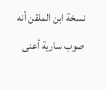نسخة ابن الملقن أنه صوب سارية أعنى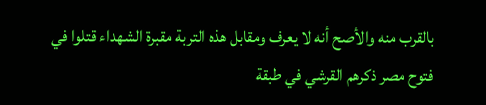بالقرب منه والأصح أنه لا يعرف ومقابل هذه التربة مقبرة الشهداء قتلوا في فتوح مصر ذكرهم القرشي في طبقة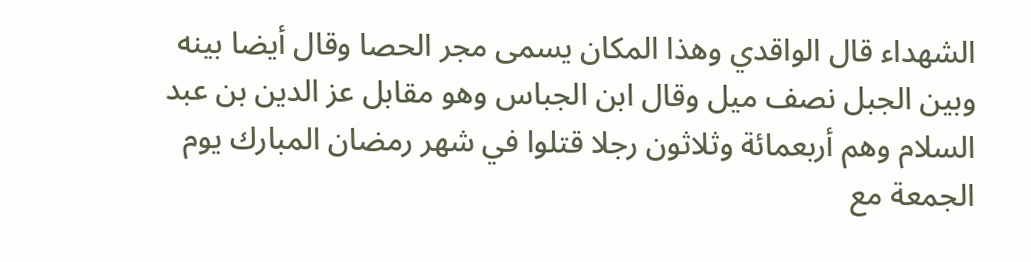الشهداء قال الواقدي وهذا المكان يسمى مجر الحصا وقال أيضا بينه وبين الجبل نصف ميل وقال ابن الجباس وهو مقابل عز الدين بن عبد السلام وهم أربعمائة وثلاثون رجلا قتلوا في شهر رمضان المبارك يوم الجمعة مع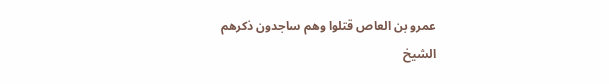عمرو بن العاص قتلوا وهم ساجدون ذكرهم الشيخ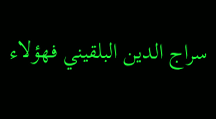سراج الدين البلقيني فهؤلاء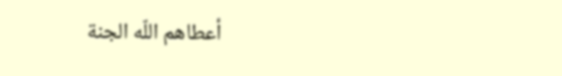أعطاهم اللّه الجنة